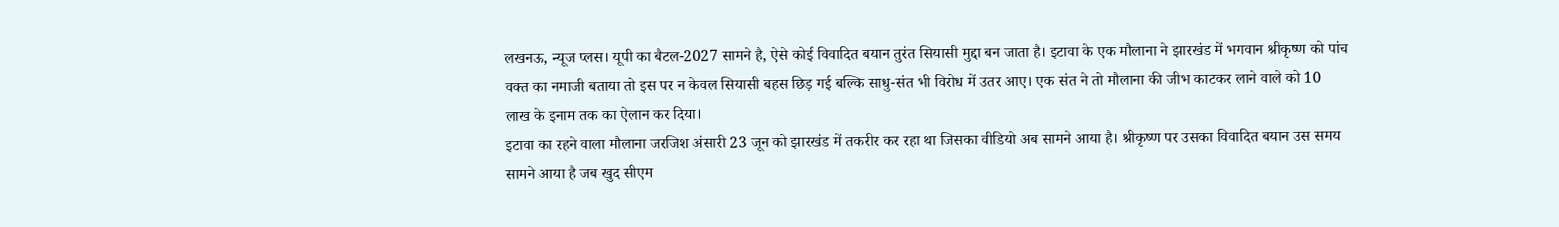लखनऊ, न्यूज प्लस। यूपी का बैटल-2027 सामने है, ऐसे कोई विवादित बयान तुरंत सियासी मुद्दा बन जाता है। इटावा के एक मौलाना ने झारखंड में भगवान श्रीकृष्ण को पांच वक्त का नमाजी बताया तो इस पर न केवल सियासी बहस छिड़ गई बल्कि साधु-संत भी विरोध में उतर आए। एक संत ने तो मौलाना की जीभ काटकर लाने वाले को 10 लाख के इनाम तक का ऐलान कर दिया।
इटावा का रहने वाला मौलाना जरजिश अंसारी 23 जून को झारखंड में तकरीर कर रहा था जिसका वीडियो अब सामने आया है। श्रीकृष्ण पर उसका विवादित बयान उस समय सामने आया है जब खुद सीएम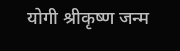योगी श्रीकृष्ण जन्म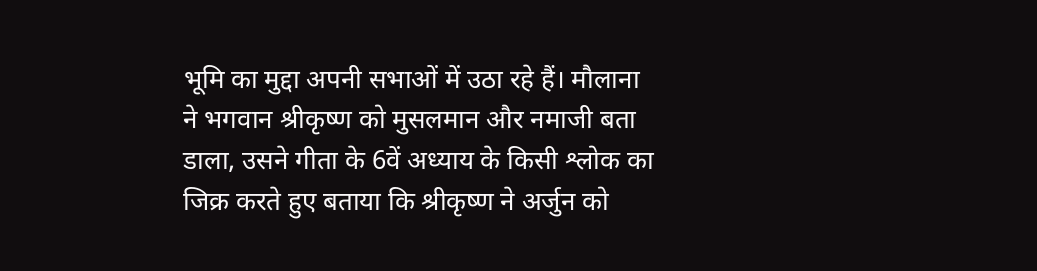भूमि का मुद्दा अपनी सभाओं में उठा रहे हैं। मौलाना ने भगवान श्रीकृष्ण को मुसलमान और नमाजी बता डाला, उसने गीता के 6वें अध्याय के किसी श्लोक का जिक्र करते हुए बताया कि श्रीकृष्ण ने अर्जुन को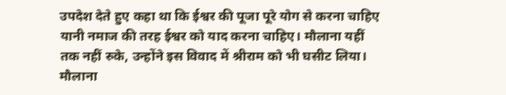उपदेश देते हुए कहा था कि ईश्वर की पूजा पूरे योग से करना चाहिए यानी नमाज की तरह ईश्वर को याद करना चाहिए। मौलाना यहीं तक नहीं रुके, उन्होंने इस विवाद में श्रीराम को भी घसीट लिया।
मौलाना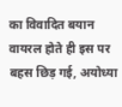का विवादित बयान वायरल होते ही इस पर बहस छिड़ गई, अयोध्या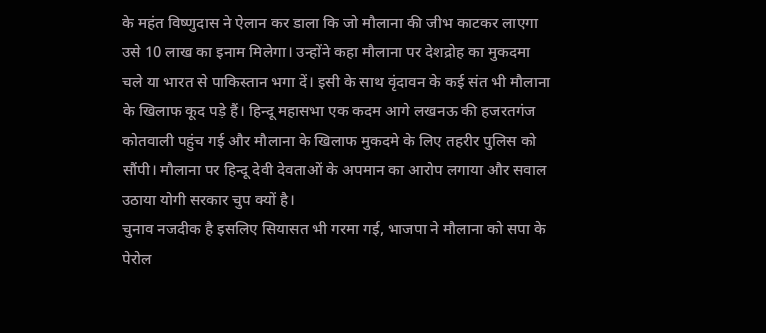के महंत विष्णुदास ने ऐलान कर डाला कि जो मौलाना की जीभ काटकर लाएगा उसे 10 लाख का इनाम मिलेगा। उन्होंने कहा मौलाना पर देशद्रोह का मुकदमा चले या भारत से पाकिस्तान भगा दें। इसी के साथ वृंदावन के कई संत भी मौलाना के खिलाफ कूद पड़े हैं। हिन्दू महासभा एक कदम आगे लखनऊ की हजरतगंज कोतवाली पहुंच गई और मौलाना के खिलाफ मुकदमे के लिए तहरीर पुलिस को सौंपी। मौलाना पर हिन्दू देवी देवताओं के अपमान का आरोप लगाया और सवाल उठाया योगी सरकार चुप क्यों है।
चुनाव नजदीक है इसलिए सियासत भी गरमा गई, भाजपा ने मौलाना को सपा के पेरोल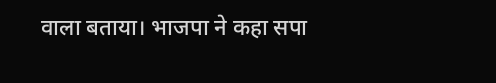वाला बताया। भाजपा ने कहा सपा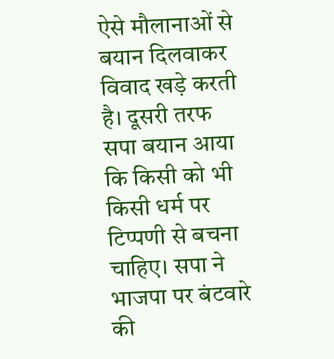ऐसे मौलानाओं से बयान दिलवाकर विवाद खड़े करती है। दूसरी तरफ सपा बयान आया कि किसी को भी किसी धर्म पर टिप्पणी से बचना चाहिए। सपा ने भाजपा पर बंटवारे की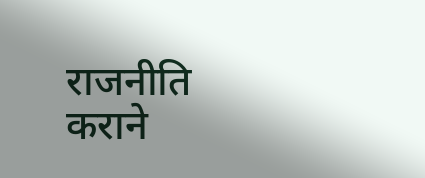राजनीति कराने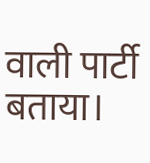वाली पार्टी बताया।